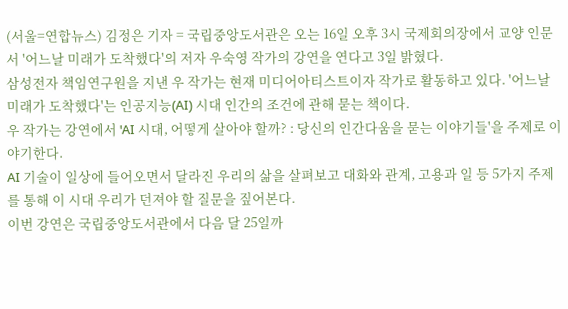(서울=연합뉴스) 김정은 기자 = 국립중앙도서관은 오는 16일 오후 3시 국제회의장에서 교양 인문서 '어느날 미래가 도착했다'의 저자 우숙영 작가의 강연을 연다고 3일 밝혔다.
삼성전자 책임연구원을 지낸 우 작가는 현재 미디어아티스트이자 작가로 활동하고 있다. '어느날 미래가 도착했다'는 인공지능(AI) 시대 인간의 조건에 관해 묻는 책이다.
우 작가는 강연에서 'AI 시대, 어떻게 살아야 할까? : 당신의 인간다움을 묻는 이야기들'을 주제로 이야기한다.
AI 기술이 일상에 들어오면서 달라진 우리의 삶을 살펴보고 대화와 관계, 고용과 일 등 5가지 주제를 통해 이 시대 우리가 던져야 할 질문을 짚어본다.
이번 강연은 국립중앙도서관에서 다음 달 25일까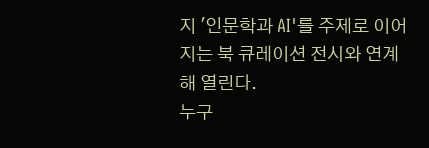지 '인문학과 AI'를 주제로 이어지는 북 큐레이션 전시와 연계해 열린다.
누구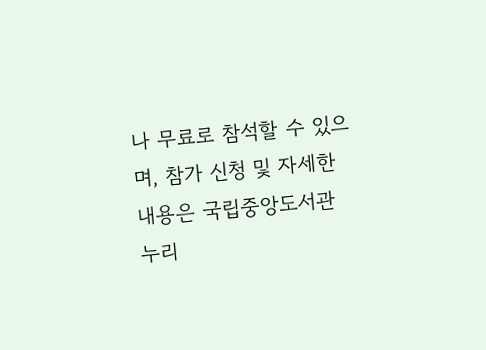나 무료로 참석할 수 있으며, 참가 신청 및 자세한 내용은 국립중앙도서관 누리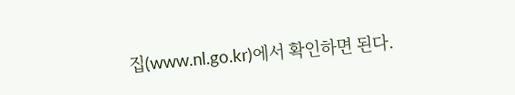집(www.nl.go.kr)에서 확인하면 된다.